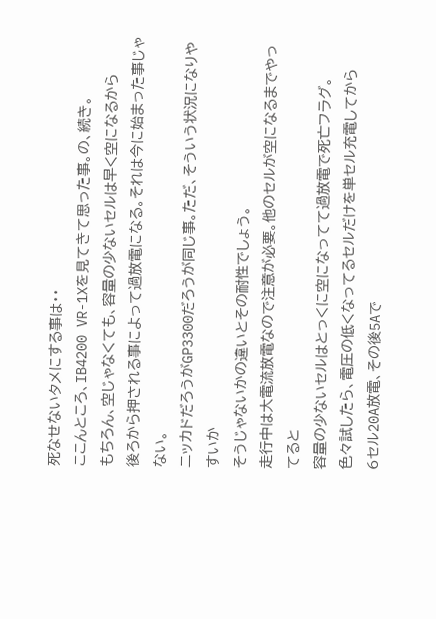死なせないタメにする事は・・
ここんところ、IB4200 VR-1Xを見てきて思った事。の、続き。
もちろん、空じゃなくても、容量の少ないセルは早く空になるから
後ろから押される事によって過放電になる。それは今に始まった事じゃない。
ニッカドだろうがGP3300だろうが同じ事。ただ、そういう状況になりやすいか
そうじゃないかの違いとその耐性でしょう。
走行中は大電流放電なので注意が必要。他のセルが空になるまでやってると
容量の少ないセルはとっくに空になってて過放電で死亡フラグ。
色々試したら、電圧の低くなってるセルだけを単セル充電してから
6セル20A放電、その後5Aで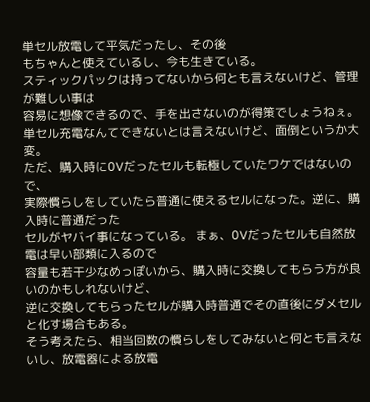単セル放電して平気だったし、その後
もちゃんと使えているし、今も生きている。
スティックパックは持ってないから何とも言えないけど、管理が難しい事は
容易に想像できるので、手を出さないのが得策でしょうねぇ。
単セル充電なんてできないとは言えないけど、面倒というか大変。
ただ、購入時に0Vだったセルも転極していたワケではないので、
実際慣らしをしていたら普通に使えるセルになった。逆に、購入時に普通だった
セルがヤバイ事になっている。 まぁ、0Vだったセルも自然放電は早い部類に入るので
容量も若干少なめっぽいから、購入時に交換してもらう方が良いのかもしれないけど、
逆に交換してもらったセルが購入時普通でその直後にダメセルと化す場合もある。
そう考えたら、相当回数の慣らしをしてみないと何とも言えないし、放電器による放電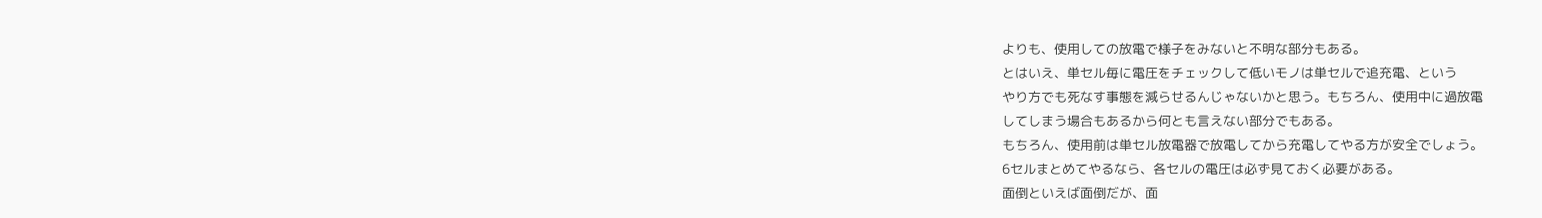よりも、使用しての放電で様子をみないと不明な部分もある。
とはいえ、単セル毎に電圧をチェックして低いモノは単セルで追充電、という
やり方でも死なす事態を減らせるんじゃないかと思う。もちろん、使用中に過放電
してしまう場合もあるから何とも言えない部分でもある。
もちろん、使用前は単セル放電器で放電してから充電してやる方が安全でしょう。
6セルまとめてやるなら、各セルの電圧は必ず見ておく必要がある。
面倒といえば面倒だが、面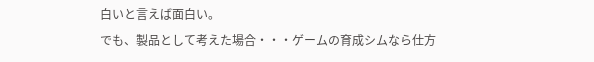白いと言えば面白い。
でも、製品として考えた場合・・・ゲームの育成シムなら仕方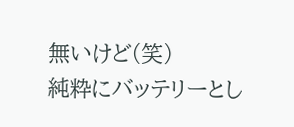無いけど(笑)
純粋にバッテリーとし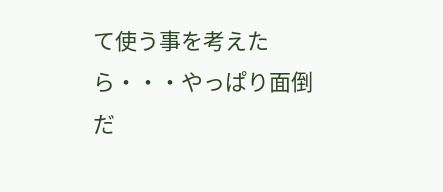て使う事を考えたら・・・やっぱり面倒だ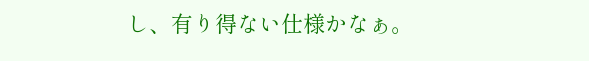し、有り得ない仕様かなぁ。